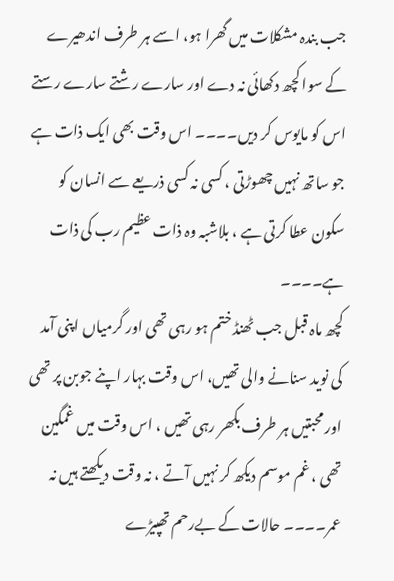جب بندہ مشکلات میں گھرا ہو، اسے ہر طرف اندھیرے کے سوا کچھ دکھائی نہ دے اور سارے رشتے سارے رستے اس کو مایوس کر دیں۔۔۔۔ اس وقت بھی ایک ذات ہے جو ساتھ نہیں چھوڑتی ، کسی نہ کسی ذریعے سے انسان کو سکون عطا کرتی ہے ، بلاشبہ وہ ذات عظیم رب کی ذات ہے۔۔۔۔
کچھ ماہ قبل جب ٹھنڈ ختم ہو رہی تھی اور گرمیاں اپنی آمد کی نوید سنانے والی تھیں، اس وقت بہار اپنے جوبن پر تھی اور محبتیں ہر طرف بکھر رہی تھیں ، اس وقت میں غمگین تھی ، غم موسم دیکھ کر نہیں آتے ، نہ وقت دیکھتے ہیں نہ عمر۔۔۔۔ حالات کے بےرحم تھپیڑے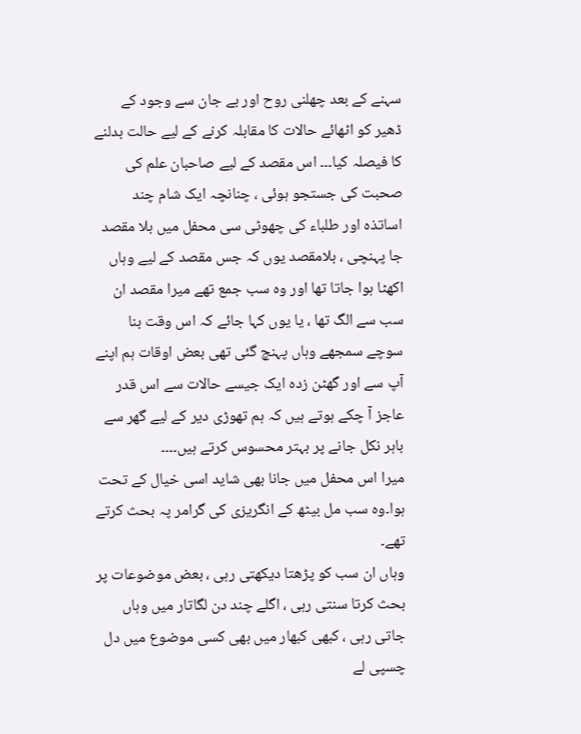سہنے کے بعد چھلنی روح اور بے جان سے وجود کے ڈھیر کو اٹھائے حالات کا مقابلہ کرنے کے لیے حالت بدلنے کا فیصلہ کیا۔۔۔ اس مقصد کے لیے صاحبان علم کی صحبت کی جستجو ہوئی ، چنانچہ ایک شام چند اساتذہ اور طلباء کی چھوٹی سی محفل میں بلا مقصد جا پہنچی ، بلامقصد یوں کہ جس مقصد کے لیے وہاں اکھٹا ہوا جاتا تھا اور وہ سب جمع تھے میرا مقصد ان سب سے الگ تھا ، یا یوں کہا جائے کہ اس وقت بنا سوچے سمجھے وہاں پہنچ گئی تھی بعض اوقات ہم اپنے آپ سے اور گھٹن زدہ ایک جیسے حالات سے اس قدر عاجز آ چکے ہوتے ہیں کہ ہم تھوڑی دیر کے لیے گھر سے باہر نکل جانے پر بہتر محسوس کرتے ہیں۔۔۔۔
میرا اس محفل میں جانا بھی شاید اسی خیال کے تحت ہوا۔وہ سب مل بیٹھ کے انگریزی کی گرامر پہ بحث کرتے تھے۔
وہاں ان سب کو پڑھتا دیکھتی رہی ، بعض موضوعات پر بحث کرتا سنتی رہی ، اگلے چند دن لگاتار میں وہاں جاتی رہی ، کبھی کبھار میں بھی کسی موضوع میں دل چسپی لے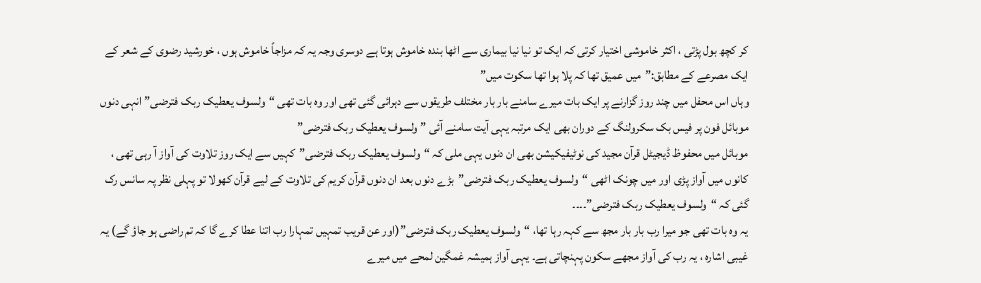کر کچھ بول پڑتی ، اکثر خاموشی اختیار کرتی کہ ایک تو نیا نیا بیماری سے اٹھا بندہ خاموش ہوتا ہے دوسری وجہ یہ کہ مزاجاً خاموش ہوں ، خورشید رضوی کے شعر کے ایک مصرعے کے مطابق:”میں عمیق تھا کہ پلا ہوا تھا سکوت میں”
وہاں اس محفل میں چند روز گزارنے پر ایک بات میرے سامنے بار بار مختلف طریقوں سے دہرائی گئی تھی اور وہ بات تھی “ولسوف یعطیک ربک فترضی” انہی دنوں موبائل فون پر فیس بک سکرولنگ کے دوران بھی ایک مرتبہ یہی آیت سامنے آئی ” ولسوف یعطیک ربک فترضی”
موبائل میں محفوظ ڈیجیٹل قرآن مجید کی نوٹیفیکیشن بھی ان دنوں یہی ملی کہ “ولسوف یعطیک ربک فترضی”کہیں سے ایک روز تلاوت کی آواز آ رہی تھی ، کانوں میں آواز پڑی اور میں چونک اٹھی “ولسوف یعطیک ربک فترضی”بڑے دنوں بعد ان دنوں قرآن کریم کی تلاوت کے لیے قرآن کھولا تو پہلی نظر پہ سانس رک گئی کہ “ولسوف یعطیک ربک فترضی”۔۔۔۔
یہ وہ بات تھی جو میرا رب بار بار مجھ سے کہہ رہا تھا، “ولسوف یعطیک ربک فترضی”(اور عن قریب تمہیں تمہارا رب اتنا عطا کرے گا کہ تم راضی ہو جاؤ گے) یہ غیبی اشارہ ، یہ رب کی آواز مجھے سکون پہنچاتی ہے۔ یہی آواز ہمیشہ غمگین لمحے میں میرے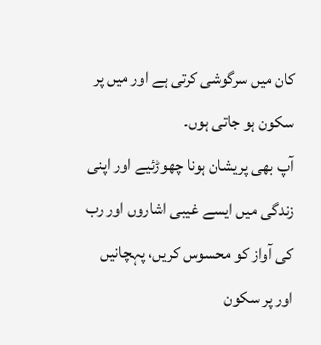کان میں سرگوشی کرتی ہے اور میں پر سکون ہو جاتی ہوں۔
آپ بھی پریشان ہونا چھوڑئیے اور اپنی زندگی میں ایسے غیبی اشاروں اور رب کی آواز کو محسوس کریں، پہچانیں اور پر سکون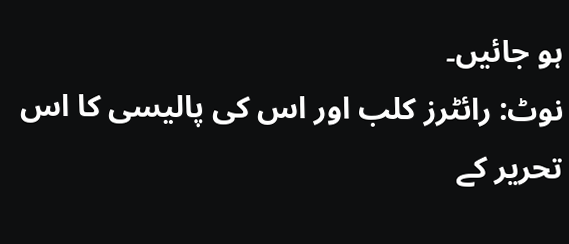ہو جائیں۔
نوٹ: رائٹرز کلب اور اس کی پالیسی کا اس تحریر کے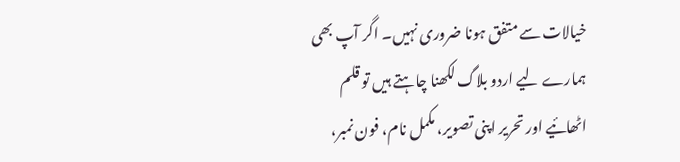خیالات سے متفق ہونا ضروری نہیں۔ اگر آپ بھی ہمارے لیے اردو بلاگ لکھنا چاہتے ہیں تو قلم اٹھائیے اور تحریر اپنی تصویر، مکمل نام، فون نمبر،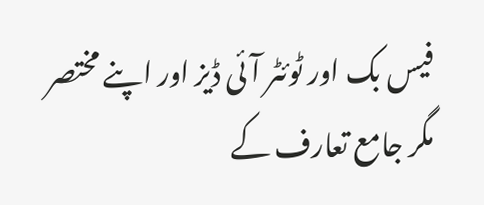فیس بک اور ٹوئٹر آئی ڈیز اور اپنے مختصر مگر جامع تعارف کے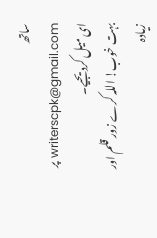ساتھ writerscpk@gmail.com پر ای میل کردیجیے۔
بہت خوب! اللہ کرے زور قلم اور زیادہ